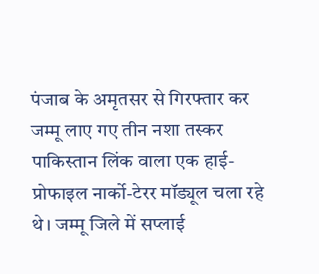पंजाब के अमृतसर से गिरफ्तार कर जम्मू लाए गए तीन नशा तस्कर पाकिस्तान लिंक वाला एक हाई-प्रोफाइल नार्को-टेरर मॉड्यूल चला रहे थे। जम्मू जिले में सप्लाई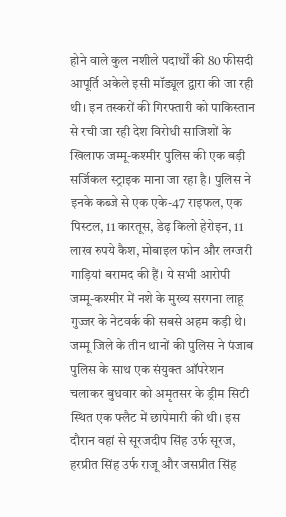होने वाले कुल नशीले पदार्थों की 80 फीसदी आपूर्ति अकेले इसी मॉड्यूल द्वारा की जा रही थी। इन तस्करों की गिरफ्तारी को पाकिस्तान से रची जा रही देश विरोधी साजिशों के खिलाफ जम्मू-कश्मीर पुलिस की एक बड़ी सर्जिकल स्ट्राइक माना जा रहा है। पुलिस ने इनके कब्जे से एक एके-47 राइफल, एक पिस्टल, 11 कारतूस, डेढ़ किलो हेरोइन, 11 लाख रुपये कैश, मोबाइल फोन और लग्जरी गाड़ियां बरामद की हैं। ये सभी आरोपी जम्मू-कश्मीर में नशे के मुख्य सरगना लाहू गुज्जर के नेटवर्क की सबसे अहम कड़ी थे।
जम्मू जिले के तीन थानों की पुलिस ने पंजाब पुलिस के साथ एक संयुक्त ऑपरेशन चलाकर बुधवार को अमृतसर के ड्रीम सिटी स्थित एक फ्लैट में छापेमारी की थी। इस दौरान वहां से सूरजदीप सिंह उर्फ सूरज, हरप्रीत सिंह उर्फ राजू और जसप्रीत सिंह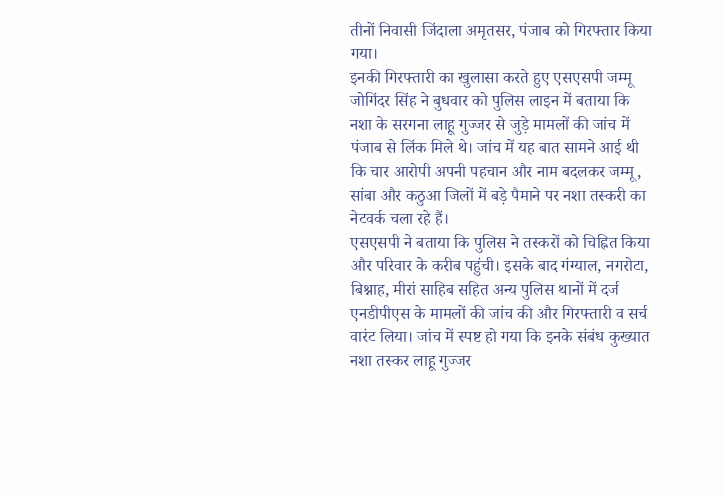तीनों निवासी जिंदाला अमृतसर, पंजाब को गिरफ्तार किया गया।
इनकी गिरफ्तारी का खुलासा करते हुए एसएसपी जम्मू जोगिंदर सिंह ने बुधवार को पुलिस लाइन में बताया कि नशा के सरगना लाहू गुज्जर से जुड़े मामलों की जांच में पंजाब से लिंक मिले थे। जांच में यह बात सामने आई थी कि चार आरोपी अपनी पहचान और नाम बदलकर जम्मू, सांबा और कठुआ जिलों में बड़े पैमाने पर नशा तस्करी का नेटवर्क चला रहे हैं।
एसएसपी ने बताया कि पुलिस ने तस्करों को चिह्नित किया और परिवार के करीब पहुंची। इसके बाद गंग्याल, नगरोटा, बिश्नाह, मीरां साहिब सहित अन्य पुलिस थानों में दर्ज एनडीपीएस के मामलों की जांच की और गिरफ्तारी व सर्च वारंट लिया। जांच में स्पष्ट हो गया कि इनके संबंध कुख्यात नशा तस्कर लाहू गुज्जर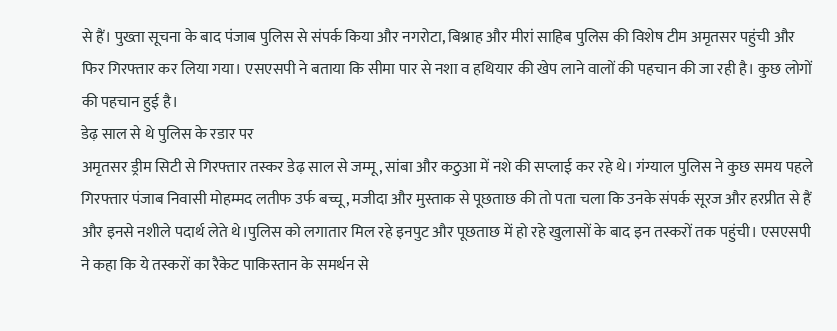से हैं। पुख्ता सूचना के बाद पंजाब पुलिस से संपर्क किया और नगरोटा, बिश्नाह और मीरां साहिब पुलिस की विशेष टीम अमृतसर पहुंची और फिर गिरफ्तार कर लिया गया। एसएसपी ने बताया कि सीमा पार से नशा व हथियार की खेप लाने वालों की पहचान की जा रही है। कुछ लोगों की पहचान हुई है।
डेढ़ साल से थे पुलिस के रडार पर
अमृतसर ड्रीम सिटी से गिरफ्तार तस्कर डेढ़ साल से जम्मू, सांबा और कठुआ में नशे की सप्लाई कर रहे थे। गंग्याल पुलिस ने कुछ समय पहले गिरफ्तार पंजाब निवासी मोहम्मद लतीफ उर्फ बच्चू, मजीदा और मुस्ताक से पूछताछ की तो पता चला कि उनके संपर्क सूरज और हरप्रीत से हैं और इनसे नशीले पदार्थ लेते थे।पुलिस को लगातार मिल रहे इनपुट और पूछताछ में हो रहे खुलासों के बाद इन तस्करों तक पहुंची। एसएसपी ने कहा कि ये तस्करों का रैकेट पाकिस्तान के समर्थन से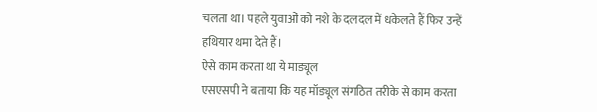चलता था। पहले युवाओं को नशे के दलदल में धकेलते हैं फिर उन्हें हथियार थमा देते हैं।
ऐसे काम करता था ये माड्यूल
एसएसपी ने बताया कि यह मॉड्यूल संगठित तरीके से काम करता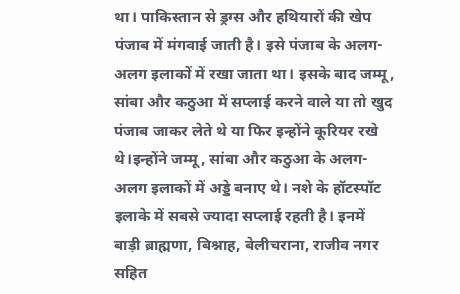था। पाकिस्तान से ड्रग्स और हथियारों की खेप पंजाब में मंगवाई जाती है। इसे पंजाब के अलग-अलग इलाकों में रखा जाता था। इसके बाद जम्मू, सांबा और कठुआ में सप्लाई करने वाले या तो खुद पंजाब जाकर लेते थे या फिर इन्होंने कूरियर रखे थे।इन्होंने जम्मू, सांबा और कठुआ के अलग-अलग इलाकों में अड्डे बनाए थे। नशे के हॉटस्पॉट इलाके में सबसे ज्यादा सप्लाई रहती है। इनमें बाड़ी ब्राह्मणा, बिश्नाह, बेलीचराना, राजीव नगर सहित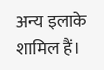अन्य इलाके शामिल हैं।